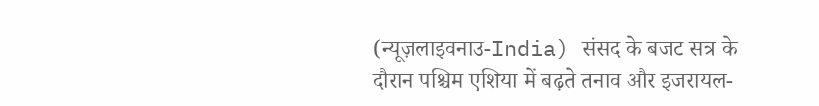(न्यूज़लाइवनाउ-India) संसद के बजट सत्र के दौरान पश्चिम एशिया में बढ़ते तनाव और इजरायल-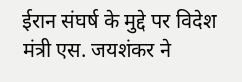ईरान संघर्ष के मुद्दे पर विदेश मंत्री एस. जयशंकर ने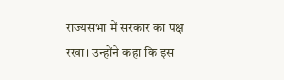राज्यसभा में सरकार का पक्ष रखा। उन्होंने कहा कि इस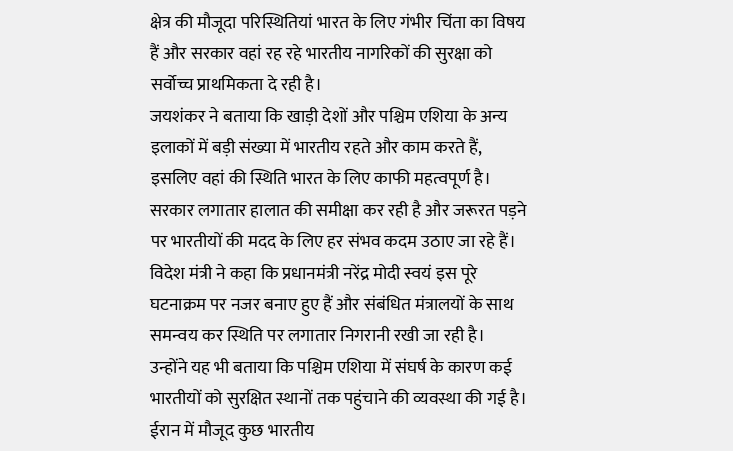क्षेत्र की मौजूदा परिस्थितियां भारत के लिए गंभीर चिंता का विषय हैं और सरकार वहां रह रहे भारतीय नागरिकों की सुरक्षा को सर्वोच्च प्राथमिकता दे रही है।
जयशंकर ने बताया कि खाड़ी देशों और पश्चिम एशिया के अन्य इलाकों में बड़ी संख्या में भारतीय रहते और काम करते हैं, इसलिए वहां की स्थिति भारत के लिए काफी महत्वपूर्ण है। सरकार लगातार हालात की समीक्षा कर रही है और जरूरत पड़ने पर भारतीयों की मदद के लिए हर संभव कदम उठाए जा रहे हैं।
विदेश मंत्री ने कहा कि प्रधानमंत्री नरेंद्र मोदी स्वयं इस पूरे घटनाक्रम पर नजर बनाए हुए हैं और संबंधित मंत्रालयों के साथ समन्वय कर स्थिति पर लगातार निगरानी रखी जा रही है।
उन्होंने यह भी बताया कि पश्चिम एशिया में संघर्ष के कारण कई भारतीयों को सुरक्षित स्थानों तक पहुंचाने की व्यवस्था की गई है। ईरान में मौजूद कुछ भारतीय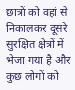छात्रों को वहां से निकालकर दूसरे सुरक्षित क्षेत्रों में भेजा गया है और कुछ लोगों को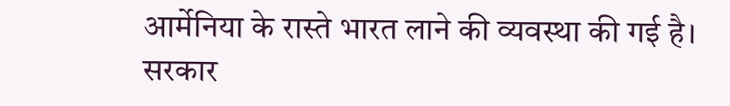आर्मेनिया के रास्ते भारत लाने की व्यवस्था की गई है।
सरकार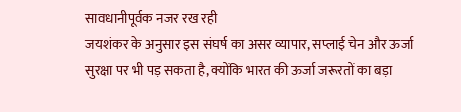सावधानीपूर्वक नजर रख रही
जयशंकर के अनुसार इस संघर्ष का असर व्यापार, सप्लाई चेन और ऊर्जा सुरक्षा पर भी पड़ सकता है, क्योंकि भारत की ऊर्जा जरूरतों का बड़ा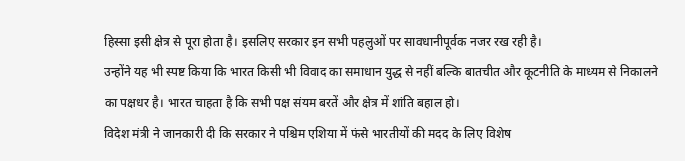हिस्सा इसी क्षेत्र से पूरा होता है। इसलिए सरकार इन सभी पहलुओं पर सावधानीपूर्वक नजर रख रही है।
उन्होंने यह भी स्पष्ट किया कि भारत किसी भी विवाद का समाधान युद्ध से नहीं बल्कि बातचीत और कूटनीति के माध्यम से निकालने का पक्षधर है। भारत चाहता है कि सभी पक्ष संयम बरतें और क्षेत्र में शांति बहाल हो।
विदेश मंत्री ने जानकारी दी कि सरकार ने पश्चिम एशिया में फंसे भारतीयों की मदद के लिए विशेष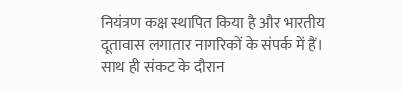नियंत्रण कक्ष स्थापित किया है और भारतीय दूतावास लगातार नागरिकों के संपर्क में हैं। साथ ही संकट के दौरान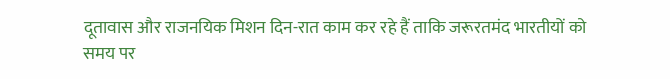दूतावास और राजनयिक मिशन दिन-रात काम कर रहे हैं ताकि जरूरतमंद भारतीयों को समय पर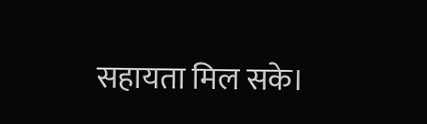सहायता मिल सके।